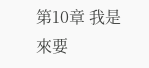第10章 我是來要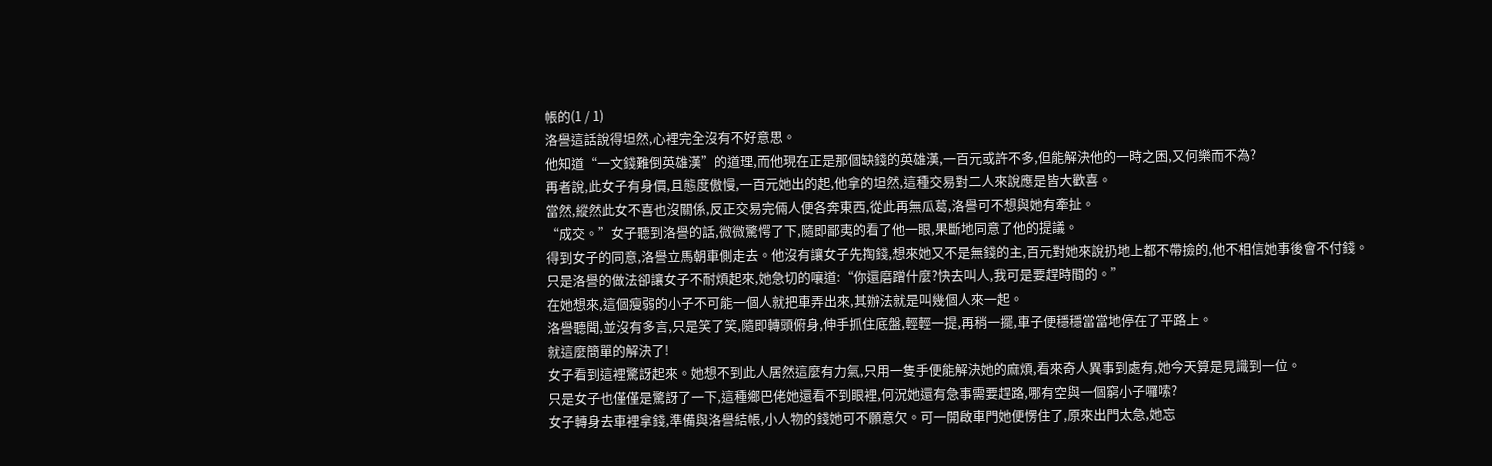帳的(1 / 1)
洛譽這話說得坦然,心裡完全沒有不好意思。
他知道“一文錢難倒英雄漢”的道理,而他現在正是那個缺錢的英雄漢,一百元或許不多,但能解決他的一時之困,又何樂而不為?
再者說,此女子有身價,且態度傲慢,一百元她出的起,他拿的坦然,這種交易對二人來說應是皆大歡喜。
當然,縱然此女不喜也沒關係,反正交易完倆人便各奔東西,從此再無瓜葛,洛譽可不想與她有牽扯。
“成交。”女子聽到洛譽的話,微微驚愕了下,隨即鄙夷的看了他一眼,果斷地同意了他的提議。
得到女子的同意,洛譽立馬朝車側走去。他沒有讓女子先掏錢,想來她又不是無錢的主,百元對她來說扔地上都不帶撿的,他不相信她事後會不付錢。
只是洛譽的做法卻讓女子不耐煩起來,她急切的嚷道:“你還磨蹭什麼?快去叫人,我可是要趕時間的。”
在她想來,這個瘦弱的小子不可能一個人就把車弄出來,其辦法就是叫幾個人來一起。
洛譽聽聞,並沒有多言,只是笑了笑,隨即轉頭俯身,伸手抓住底盤,輕輕一提,再稍一擺,車子便穩穩當當地停在了平路上。
就這麼簡單的解決了!
女子看到這裡驚訝起來。她想不到此人居然這麼有力氣,只用一隻手便能解決她的麻煩,看來奇人異事到處有,她今天算是見識到一位。
只是女子也僅僅是驚訝了一下,這種鄉巴佬她還看不到眼裡,何況她還有急事需要趕路,哪有空與一個窮小子囉嗦?
女子轉身去車裡拿錢,準備與洛譽結帳,小人物的錢她可不願意欠。可一開啟車門她便愣住了,原來出門太急,她忘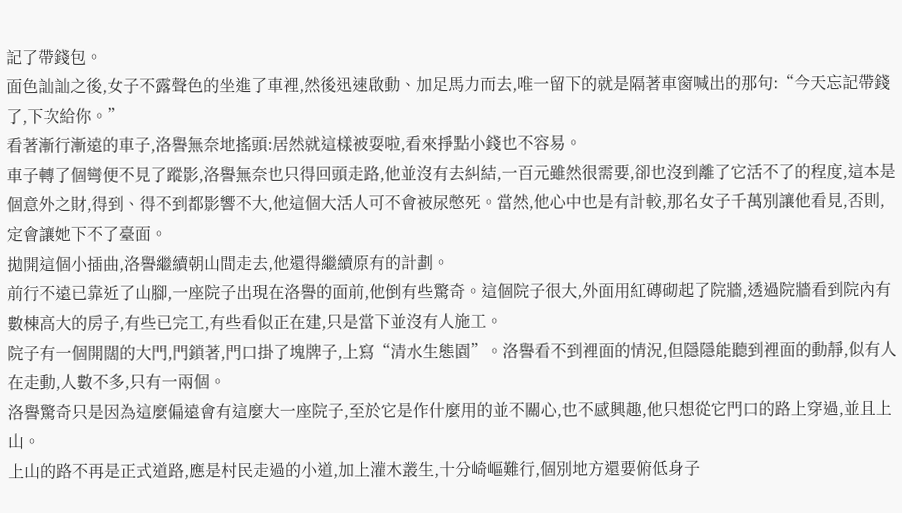記了帶錢包。
面色訕訕之後,女子不露聲色的坐進了車裡,然後迅速啟動、加足馬力而去,唯一留下的就是隔著車窗喊出的那句:“今天忘記帶錢了,下次給你。”
看著漸行漸遠的車子,洛譽無奈地搖頭:居然就這樣被耍啦,看來掙點小錢也不容易。
車子轉了個彎便不見了蹤影,洛譽無奈也只得回頭走路,他並沒有去糾結,一百元雖然很需要,卻也沒到離了它活不了的程度,這本是個意外之財,得到、得不到都影響不大,他這個大活人可不會被尿憋死。當然,他心中也是有計較,那名女子千萬別讓他看見,否則,定會讓她下不了臺面。
拋開這個小插曲,洛譽繼續朝山間走去,他還得繼續原有的計劃。
前行不遠已靠近了山腳,一座院子出現在洛譽的面前,他倒有些驚奇。這個院子很大,外面用紅磚砌起了院牆,透過院牆看到院內有數棟高大的房子,有些已完工,有些看似正在建,只是當下並沒有人施工。
院子有一個開闊的大門,門鎖著,門口掛了塊牌子,上寫“清水生態園”。洛譽看不到裡面的情況,但隱隱能聽到裡面的動靜,似有人在走動,人數不多,只有一兩個。
洛譽驚奇只是因為這麼偏遠會有這麼大一座院子,至於它是作什麼用的並不關心,也不感興趣,他只想從它門口的路上穿過,並且上山。
上山的路不再是正式道路,應是村民走過的小道,加上灌木叢生,十分崎嶇難行,個別地方還要俯低身子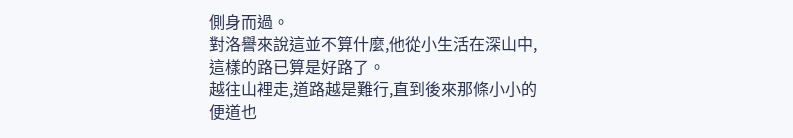側身而過。
對洛譽來說這並不算什麼,他從小生活在深山中,這樣的路已算是好路了。
越往山裡走,道路越是難行,直到後來那條小小的便道也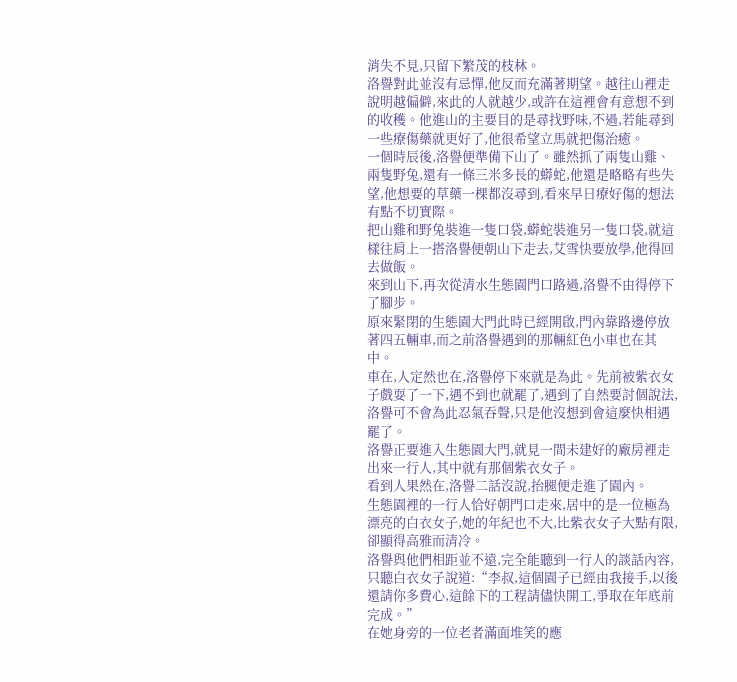消失不見,只留下繁茂的枝林。
洛譽對此並沒有忌憚,他反而充滿著期望。越往山裡走說明越偏僻,來此的人就越少,或許在這裡會有意想不到的收穫。他進山的主要目的是尋找野味,不過,若能尋到一些療傷藥就更好了,他很希望立馬就把傷治癒。
一個時辰後,洛譽便準備下山了。雖然抓了兩隻山雞、兩隻野兔,還有一條三米多長的蟒蛇,他還是略略有些失望,他想要的草藥一棵都沒尋到,看來早日療好傷的想法有點不切實際。
把山雞和野兔裝進一隻口袋,蟒蛇裝進另一隻口袋,就這樣往肩上一搭洛譽便朝山下走去,艾雪快要放學,他得回去做飯。
來到山下,再次從清水生態園門口路過,洛譽不由得停下了腳步。
原來緊閉的生態園大門此時已經開啟,門內靠路邊停放著四五輛車,而之前洛譽遇到的那輛紅色小車也在其中。
車在,人定然也在,洛譽停下來就是為此。先前被紫衣女子戲耍了一下,遇不到也就罷了,遇到了自然要討個說法,洛譽可不會為此忍氣吞聲,只是他沒想到會這麼快相遇罷了。
洛譽正要進入生態園大門,就見一間未建好的廠房裡走出來一行人,其中就有那個紫衣女子。
看到人果然在,洛譽二話沒說,抬腿便走進了園內。
生態園裡的一行人恰好朝門口走來,居中的是一位極為漂亮的白衣女子,她的年紀也不大,比紫衣女子大點有限,卻顯得高雅而清冷。
洛譽與他們相距並不遠,完全能聽到一行人的談話內容,只聽白衣女子說道:“李叔,這個園子已經由我接手,以後還請你多費心,這餘下的工程請儘快開工,爭取在年底前完成。”
在她身旁的一位老者滿面堆笑的應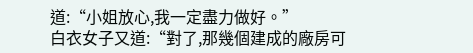道:“小姐放心,我一定盡力做好。”
白衣女子又道:“對了,那幾個建成的廠房可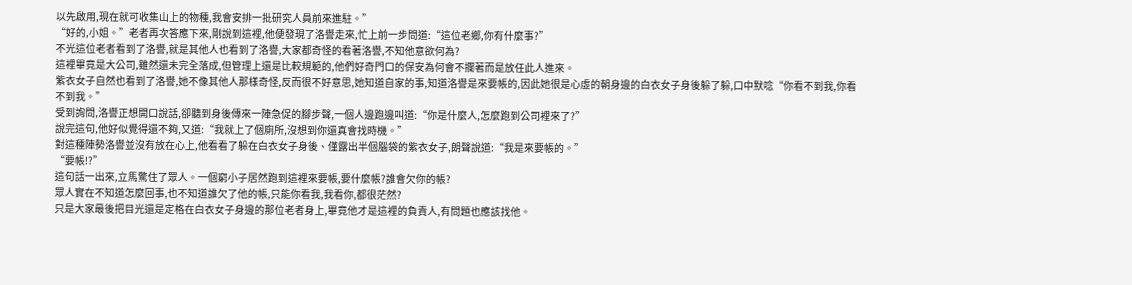以先啟用,現在就可收集山上的物種,我會安排一批研究人員前來進駐。”
“好的,小姐。”老者再次答應下來,剛說到這裡,他便發現了洛譽走來,忙上前一步問道:“這位老鄉,你有什麼事?”
不光這位老者看到了洛譽,就是其他人也看到了洛譽,大家都奇怪的看著洛譽,不知他意欲何為?
這裡畢竟是大公司,雖然還未完全落成,但管理上還是比較規範的,他們好奇門口的保安為何會不攔著而是放任此人進來。
紫衣女子自然也看到了洛譽,她不像其他人那樣奇怪,反而很不好意思,她知道自家的事,知道洛譽是來要帳的,因此她很是心虛的朝身邊的白衣女子身後躲了躲,口中默唸“你看不到我,你看不到我。”
受到詢問,洛譽正想開口說話,卻聽到身後傳來一陣急促的腳步聲,一個人邊跑邊叫道:“你是什麼人,怎麼跑到公司裡來了?”
說完這句,他好似覺得還不夠,又道:“我就上了個廁所,沒想到你還真會找時機。”
對這種陣勢洛譽並沒有放在心上,他看看了躲在白衣女子身後、僅露出半個腦袋的紫衣女子,朗聲說道:“我是來要帳的。”
“要帳!?”
這句話一出來,立馬驚住了眾人。一個窮小子居然跑到這裡來要帳,要什麼帳?誰會欠你的帳?
眾人實在不知道怎麼回事,也不知道誰欠了他的帳,只能你看我,我看你,都很茫然?
只是大家最後把目光還是定格在白衣女子身邊的那位老者身上,畢竟他才是這裡的負責人,有問題也應該找他。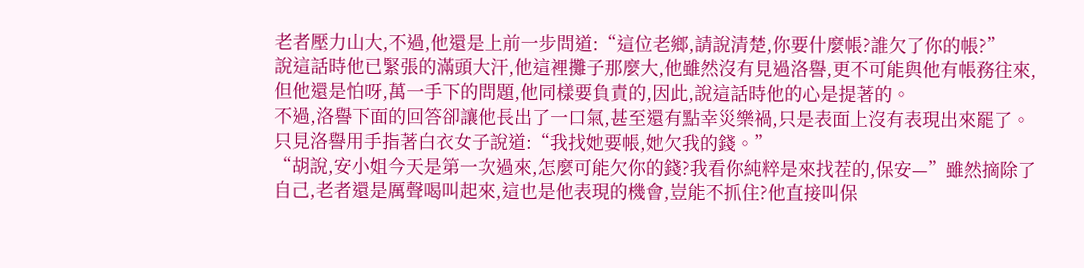老者壓力山大,不過,他還是上前一步問道:“這位老鄉,請說清楚,你要什麼帳?誰欠了你的帳?”
說這話時他已緊張的滿頭大汗,他這裡攤子那麼大,他雖然沒有見過洛譽,更不可能與他有帳務往來,但他還是怕呀,萬一手下的問題,他同樣要負責的,因此,說這話時他的心是提著的。
不過,洛譽下面的回答卻讓他長出了一口氣,甚至還有點幸災樂禍,只是表面上沒有表現出來罷了。
只見洛譽用手指著白衣女子說道:“我找她要帳,她欠我的錢。”
“胡說,安小姐今天是第一次過來,怎麼可能欠你的錢?我看你純粹是來找茬的,保安—”雖然摘除了自己,老者還是厲聲喝叫起來,這也是他表現的機會,豈能不抓住?他直接叫保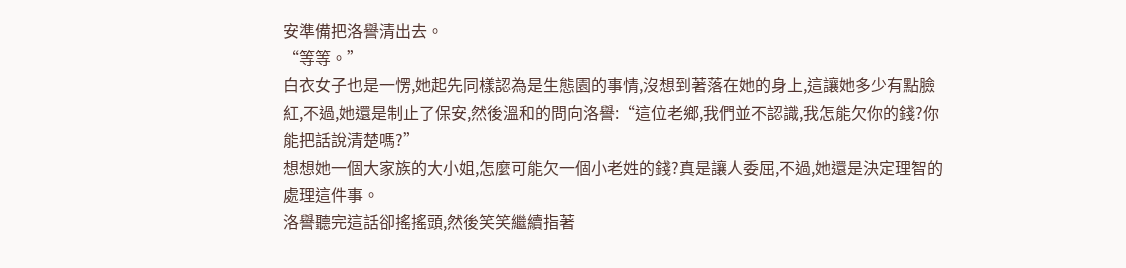安準備把洛譽清出去。
“等等。”
白衣女子也是一愣,她起先同樣認為是生態園的事情,沒想到著落在她的身上,這讓她多少有點臉紅,不過,她還是制止了保安,然後溫和的問向洛譽:“這位老鄉,我們並不認識,我怎能欠你的錢?你能把話說清楚嗎?”
想想她一個大家族的大小姐,怎麼可能欠一個小老姓的錢?真是讓人委屈,不過,她還是決定理智的處理這件事。
洛譽聽完這話卻搖搖頭,然後笑笑繼續指著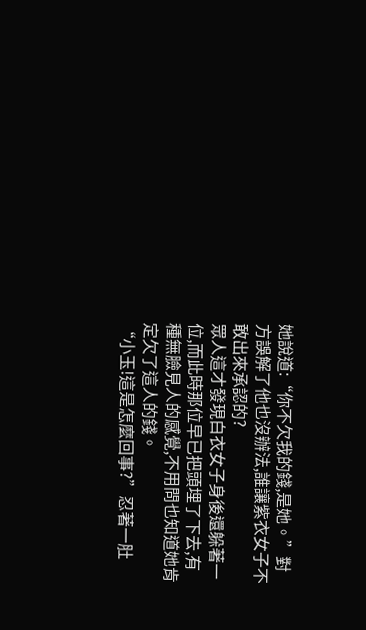她說道:“你不欠我的錢,是她。”對方誤解了他也沒辦法,誰讓紫衣女子不敢出來承認的?
眾人這才發現白衣女子身後還躲著一位,而此時那位早已把頭埋了下去,有種無臉見人的感覺,不用問也知道她肯定欠了這人的錢。
“小玉!這是怎麼回事?”忍著一肚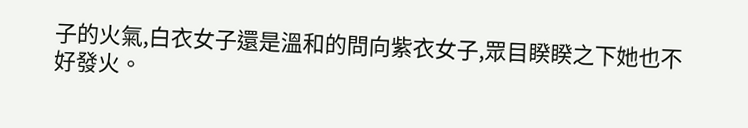子的火氣,白衣女子還是溫和的問向紫衣女子,眾目睽睽之下她也不好發火。